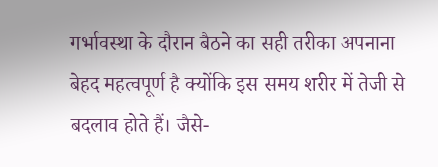गर्भावस्था के दौरान बैठने का सही तरीका अपनाना बेहद महत्वपूर्ण है क्योंकि इस समय शरीर में तेजी से बदलाव होते हैं। जैसे-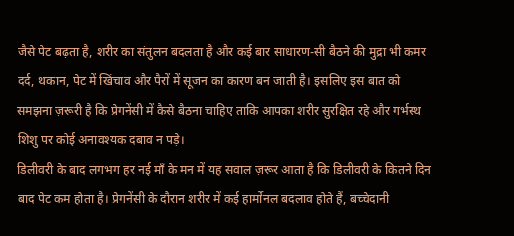जैसे पेट बढ़ता है, शरीर का संतुलन बदलता है और कई बार साधारण-सी बैठने की मुद्रा भी कमर दर्द, थकान, पेट में खिंचाव और पैरों में सूजन का कारण बन जाती है। इसलिए इस बात को समझना ज़रूरी है कि प्रेगनेंसी में कैसे बैठना चाहिए ताकि आपका शरीर सुरक्षित रहे और गर्भस्थ शिशु पर कोई अनावश्यक दबाव न पड़े।
डिलीवरी के बाद लगभग हर नई माँ के मन में यह सवाल ज़रूर आता है कि डिलीवरी के कितने दिन बाद पेट कम होता है। प्रेगनेंसी के दौरान शरीर में कई हार्मोनल बदलाव होते हैं, बच्चेदानी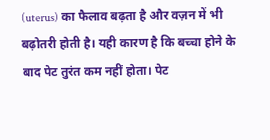(uterus) का फैलाव बढ़ता है और वज़न में भी बढ़ोतरी होती है। यही कारण है कि बच्चा होने के बाद पेट तुरंत कम नहीं होता। पेट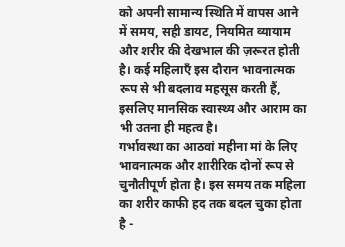को अपनी सामान्य स्थिति में वापस आने में समय, सही डायट, नियमित व्यायाम और शरीर की देखभाल की ज़रूरत होती है। कई महिलाएँ इस दौरान भावनात्मक रूप से भी बदलाव महसूस करती हैं, इसलिए मानसिक स्वास्थ्य और आराम का भी उतना ही महत्व है।
गर्भावस्था का आठवां महीना मां के लिए भावनात्मक और शारीरिक दोनों रूप से चुनौतीपूर्ण होता है। इस समय तक महिला का शरीर काफी हद तक बदल चुका होता है -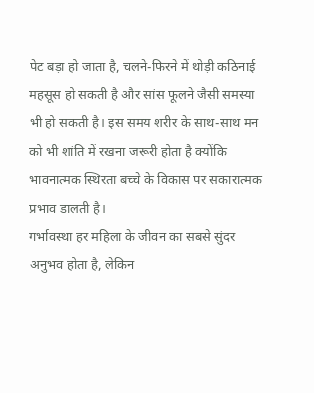पेट बड़ा हो जाता है, चलने-फिरने में थोड़ी कठिनाई महसूस हो सकती है और सांस फूलने जैसी समस्या भी हो सकती है। इस समय शरीर के साथ-साथ मन को भी शांति में रखना जरूरी होता है क्योंकि भावनात्मक स्थिरता बच्चे के विकास पर सकारात्मक प्रभाव डालती है।
गर्भावस्था हर महिला के जीवन का सबसे सुंदर अनुभव होता है, लेकिन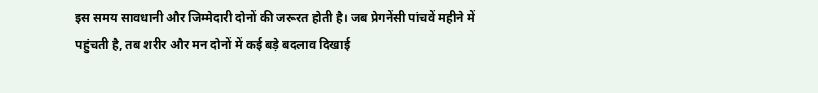इस समय सावधानी और जिम्मेदारी दोनों की जरूरत होती है। जब प्रेगनेंसी पांचवें महीने में पहुंचती है, तब शरीर और मन दोनों में कई बड़े बदलाव दिखाई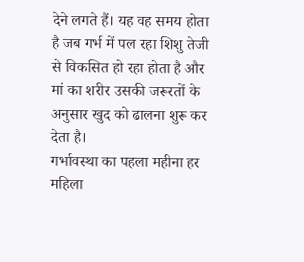देने लगते हैं। यह वह समय होता है जब गर्भ में पल रहा शिशु तेजी से विकसित हो रहा होता है और मां का शरीर उसकी जरूरतों के अनुसार खुद को ढालना शुरू कर देता है।
गर्भावस्था का पहला महीना हर महिला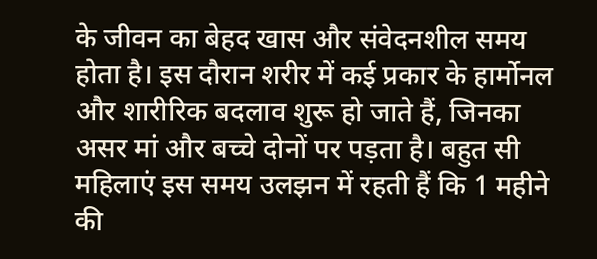के जीवन का बेहद खास और संवेदनशील समय होता है। इस दौरान शरीर में कई प्रकार के हार्मोनल और शारीरिक बदलाव शुरू हो जाते हैं, जिनका असर मां और बच्चे दोनों पर पड़ता है। बहुत सी महिलाएं इस समय उलझन में रहती हैं कि 1 महीने की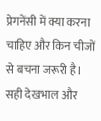प्रेगनेंसी में क्या करना चाहिए और किन चीजों से बचना जरूरी है। सही देखभाल और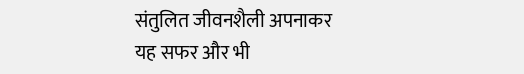संतुलित जीवनशैली अपनाकर यह सफर और भी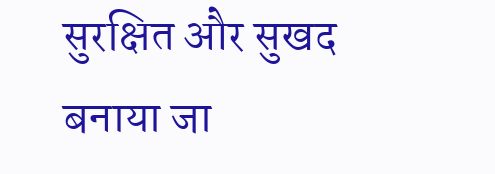सुरक्षित और सुखद बनाया जा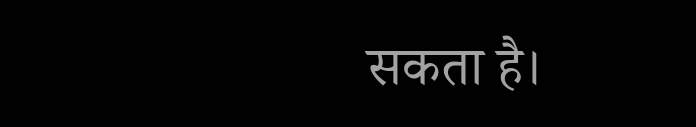सकता है।